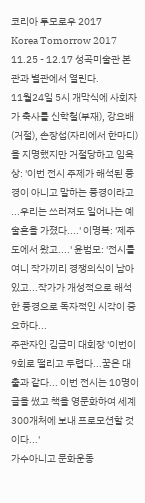코리아 투모로우 2017
Korea Tomorrow 2017 11.25 - 12.17 성곡미술관 본관과 별관에서 열린다.
11월24일 5시 개막식에 사회자가 축사를 신학철(부재), 강요배(거절), 손장섭(자리에서 한마디)을 지명했지만 거절당하고 임옥상: '이번 전시 주제가 해석된 풍경이 아니고 말하는 풍경이라고 ...우리는 쓰러져도 일어나는 예술혼을 가졌다....' 이명복: '제주도에서 왔고....' 윤범모: '전시를 여니 작가끼리 경쟁의식이 남아있고...작가가 개성적으로 해석한 풍경으로 독자적인 시각이 중요하다...
주관자인 김금미 대회장 '이번이 9회로 떨리고 두렵다...꿈은 대출과 같다... 이번 전시는 10명이 글을 썼고 책을 영문화하여 세계 300개처에 보내 프로모션할 것이다...'
가수아니고 문화운동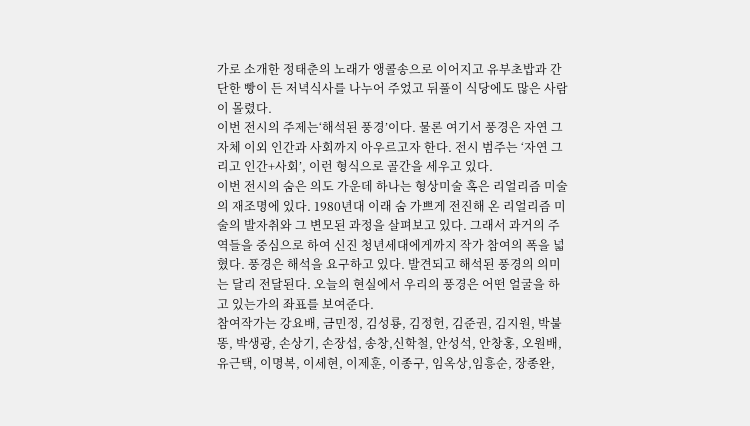가로 소개한 정태춘의 노래가 앵콜송으로 이어지고 유부초밥과 간단한 빵이 든 저녁식사를 나누어 주었고 뒤풀이 식당에도 많은 사람이 몰렸다.
이번 전시의 주제는‘해석된 풍경’이다. 물론 여기서 풍경은 자연 그 자체 이외 인간과 사회까지 아우르고자 한다. 전시 범주는 ‘자연 그리고 인간+사회’, 이런 형식으로 골간을 세우고 있다.
이번 전시의 숨은 의도 가운데 하나는 형상미술 혹은 리얼리즘 미술의 재조명에 있다. 1980년대 이래 숨 가쁘게 전진해 온 리얼리즘 미술의 발자취와 그 변모된 과정을 살펴보고 있다. 그래서 과거의 주역들을 중심으로 하여 신진 청년세대에게까지 작가 참여의 폭을 넓혔다. 풍경은 해석을 요구하고 있다. 발견되고 해석된 풍경의 의미는 달리 전달된다. 오늘의 현실에서 우리의 풍경은 어떤 얼굴을 하고 있는가의 좌표를 보여준다.
참여작가는 강요배, 금민정, 김성룡, 김정헌, 김준권, 김지원, 박불똥, 박생광, 손상기, 손장섭, 송창,신학철, 안성석, 안창홍, 오원배, 유근택, 이명복, 이세현, 이제훈, 이종구, 임옥상,임흥순, 장종완,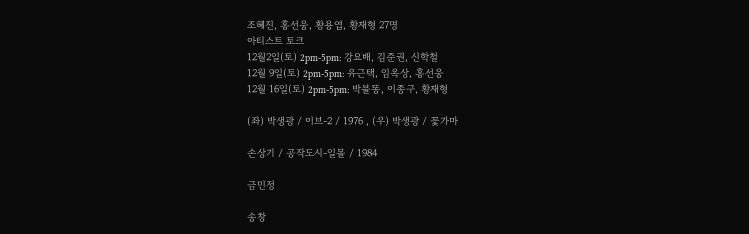조혜진, 홍선웅, 황용엽, 황재형 27명
아티스트 토크
12월2일(토) 2pm-5pm: 강요배, 김준권, 신학철
12월 9일(토) 2pm-5pm: 유근택, 임옥상, 홍선웅
12월 16일(토) 2pm-5pm: 박불똥, 이종구, 황재형

(좌) 박생광 / 이브-2 / 1976 , (우) 박생광 / 꽃가마

손상기 / 공작도시-일몰 / 1984

금민정

송창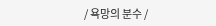/ 욕망의 분수 /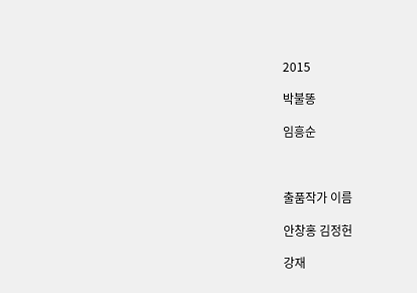2015

박불똥

임흥순



출품작가 이름

안창홍 김정헌

강재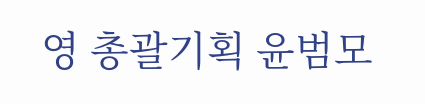영 총괄기획 윤범모